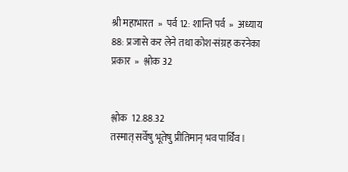श्री महाभारत  »  पर्व 12: शान्ति पर्व  »  अध्याय 88: प्रजासे कर लेने तथा कोश-संग्रह करनेका प्रकार  »  श्लोक 32


श्लोक  12.88.32
तस्मात् सर्वेषु भूतेषु प्रीतिमान् भव पार्थिव।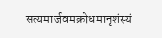सत्यमार्जवमक्रोधमानृशंस्यं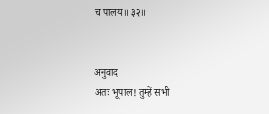च पालय॥ ३२॥


अनुवाद
अतः भूपाल! तुम्हें सभी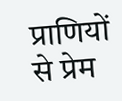प्राणियों से प्रेम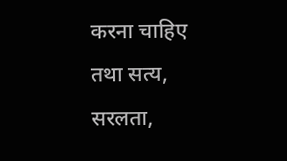करना चाहिए तथा सत्य, सरलता,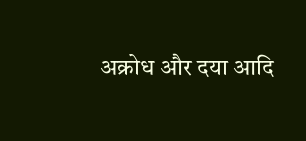अक्रोध और दया आदि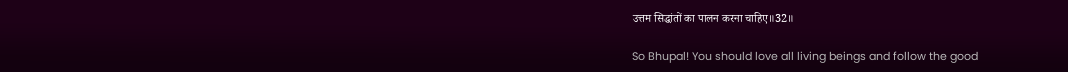उत्तम सिद्धांतों का पालन करना चाहिए॥32॥

So Bhupal! You should love all living beings and follow the good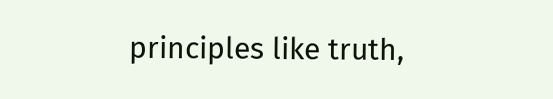principles like truth,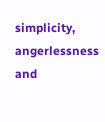simplicity, angerlessness and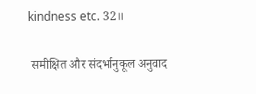kindness etc. 32॥

 समीक्षित और संदर्भानुकूल अनुवाद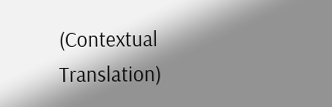(Contextual Translation)